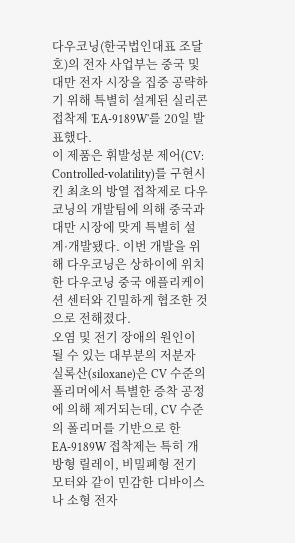다우코닝(한국법인대표 조달호)의 전자 사업부는 중국 및 대만 전자 시장을 집중 공략하기 위해 특별히 설계된 실리콘 접착제 'EA-9189W'를 20일 발표했다.
이 제품은 휘발성분 제어(CV: Controlled-volatility)를 구현시킨 최초의 방열 접착제로 다우코닝의 개발팀에 의해 중국과 대만 시장에 맞게 특별히 설계·개발됐다. 이번 개발을 위해 다우코닝은 상하이에 위치한 다우코닝 중국 애플리케이션 센터와 긴밀하게 협조한 것으로 전해졌다.
오염 및 전기 장애의 원인이 될 수 있는 대부분의 저분자 실록산(siloxane)은 CV 수준의 폴리머에서 특별한 증착 공정에 의해 제거되는데, CV 수준의 폴리머를 기반으로 한 EA-9189W 접착제는 특히 개방형 릴레이, 비밀폐형 전기 모터와 같이 민감한 디바이스나 소형 전자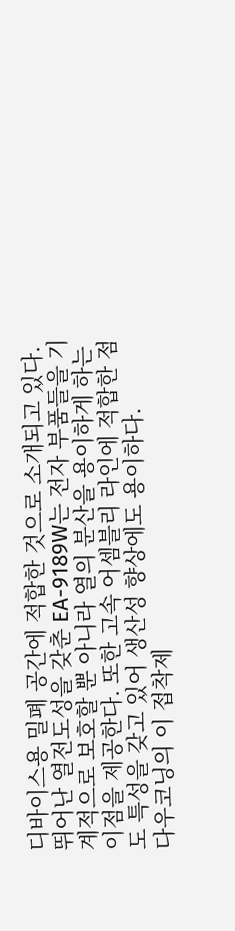디바이스용 밀폐 공간에 적합한 것으로 소개되고 있다.
뛰어난 열전도성을 갖춘 EA-9189W는 전자 부품들을 기계적으로 보호할 뿐 아니라 열의 분산을 용이하게 하는 이점을 제공한다. 또한 고속 어셈블리 라인에 적합한 점도 특성을 갖고 있어 생산성 향상에도 용이하다.
다우코닝의 이 접착제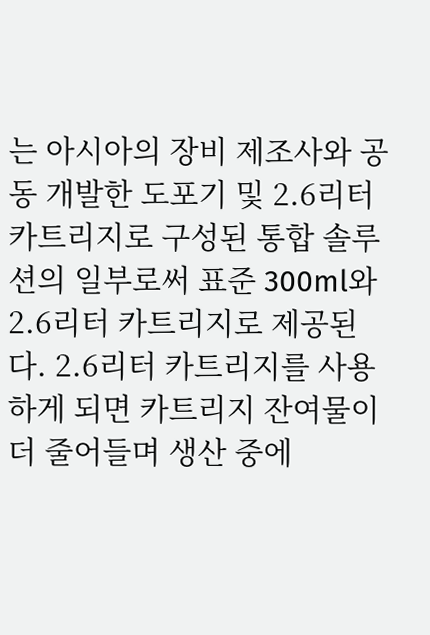는 아시아의 장비 제조사와 공동 개발한 도포기 및 2.6리터 카트리지로 구성된 통합 솔루션의 일부로써 표준 300ml와 2.6리터 카트리지로 제공된다. 2.6리터 카트리지를 사용하게 되면 카트리지 잔여물이 더 줄어들며 생산 중에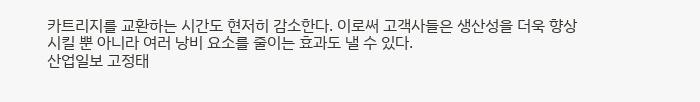카트리지를 교환하는 시간도 현저히 감소한다. 이로써 고객사들은 생산성을 더욱 향상시킬 뿐 아니라 여러 낭비 요소를 줄이는 효과도 낼 수 있다.
산업일보 고정태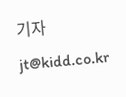기자 jt@kidd.co.kr